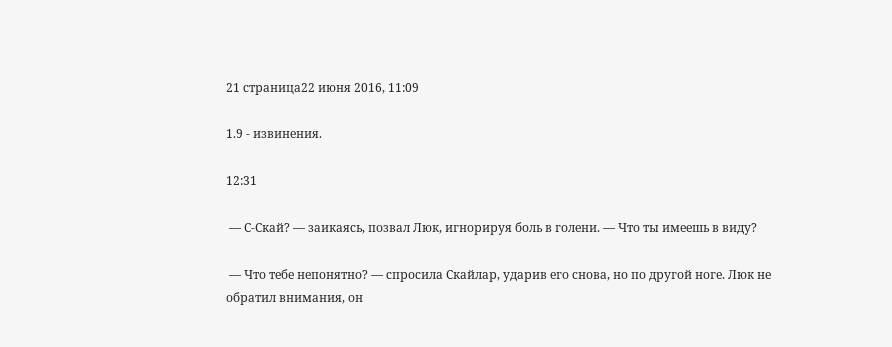21 страница22 июня 2016, 11:09

1.9 - извинения.

12:31

 — С-Скай? — заикаясь, позвал Люк, игнорируя боль в голени. — Что ты имеешь в виду?

 — Что тебе непонятно? — спросила Скайлар, ударив его снова, но по другой ноге. Люк не обратил внимания, он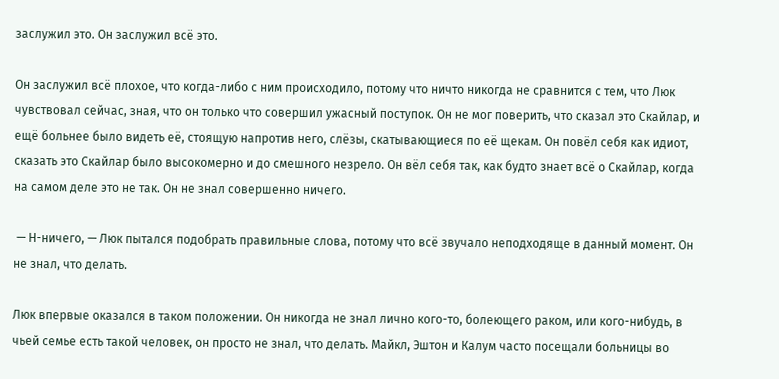заслужил это. Он заслужил всё это.

Он заслужил всё плохое, что когда-либо с ним происходило, потому что ничто никогда не сравнится с тем, что Люк чувствовал сейчас, зная, что он только что совершил ужасный поступок. Он не мог поверить, что сказал это Скайлар, и ещё больнее было видеть её, стоящую напротив него, слёзы, скатывающиеся по её щекам. Он повёл себя как идиот, сказать это Скайлар было высокомерно и до смешного незрело. Он вёл себя так, как будто знает всё о Скайлар, когда на самом деле это не так. Он не знал совершенно ничего.

 — Н-ничего, — Люк пытался подобрать правильные слова, потому что всё звучало неподходяще в данный момент. Он не знал, что делать.

Люк впервые оказался в таком положении. Он никогда не знал лично кого-то, болеющего раком, или кого-нибудь, в чьей семье есть такой человек, он просто не знал, что делать. Майкл, Эштон и Калум часто посещали больницы во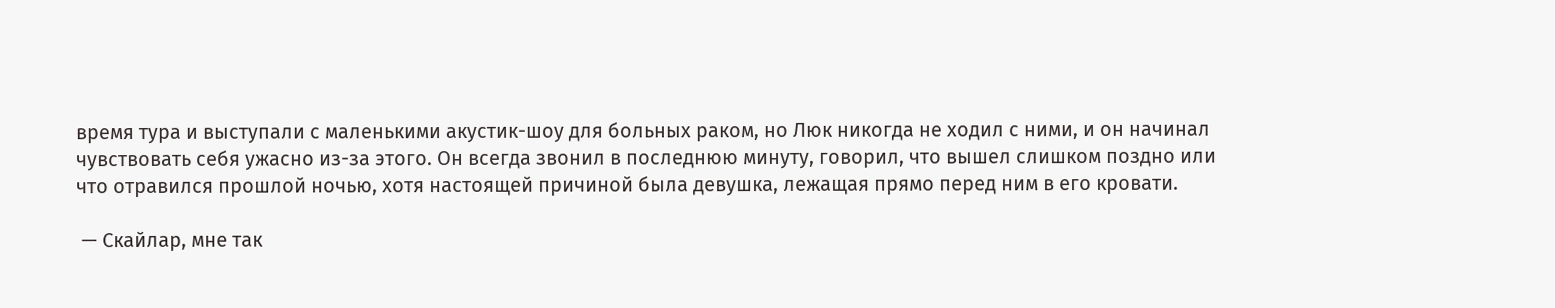время тура и выступали с маленькими акустик-шоу для больных раком, но Люк никогда не ходил с ними, и он начинал чувствовать себя ужасно из-за этого. Он всегда звонил в последнюю минуту, говорил, что вышел слишком поздно или что отравился прошлой ночью, хотя настоящей причиной была девушка, лежащая прямо перед ним в его кровати.

 — Скайлар, мне так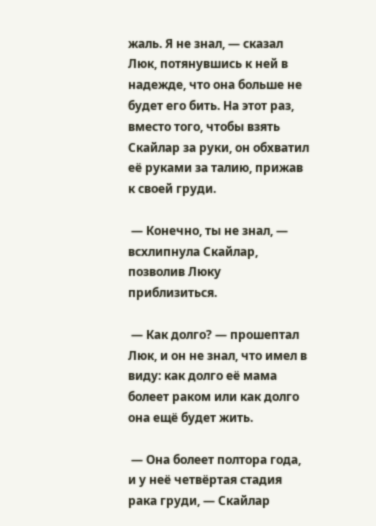жаль. Я не знал, — сказал Люк, потянувшись к ней в надежде, что она больше не будет его бить. На этот раз, вместо того, чтобы взять Скайлар за руки, он обхватил её руками за талию, прижав к своей груди.

 — Конечно, ты не знал, — всхлипнула Скайлар, позволив Люку приблизиться.

 — Как долго? — прошептал Люк, и он не знал, что имел в виду: как долго её мама болеет раком или как долго она ещё будет жить.

 — Она болеет полтора года, и у неё четвёртая стадия рака груди, — Скайлар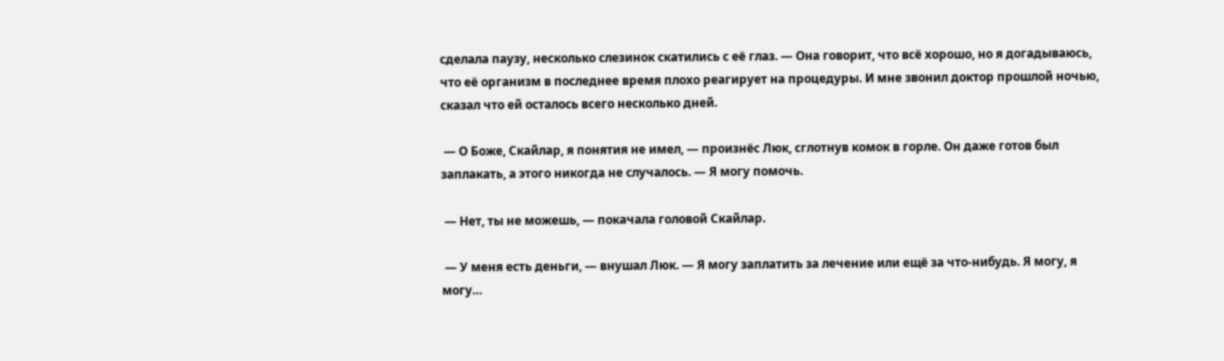сделала паузу, несколько слезинок скатились с её глаз. — Она говорит, что всё хорошо, но я догадываюсь, что её организм в последнее время плохо реагирует на процедуры. И мне звонил доктор прошлой ночью, сказал что ей осталось всего несколько дней.

 — О Боже, Скайлар, я понятия не имел, — произнёс Люк, сглотнув комок в горле. Он даже готов был заплакать, а этого никогда не случалось. — Я могу помочь.

 — Нет, ты не можешь, — покачала головой Скайлар.

 — У меня есть деньги, — внушал Люк. — Я могу заплатить за лечение или ещё за что-нибудь. Я могу, я могу…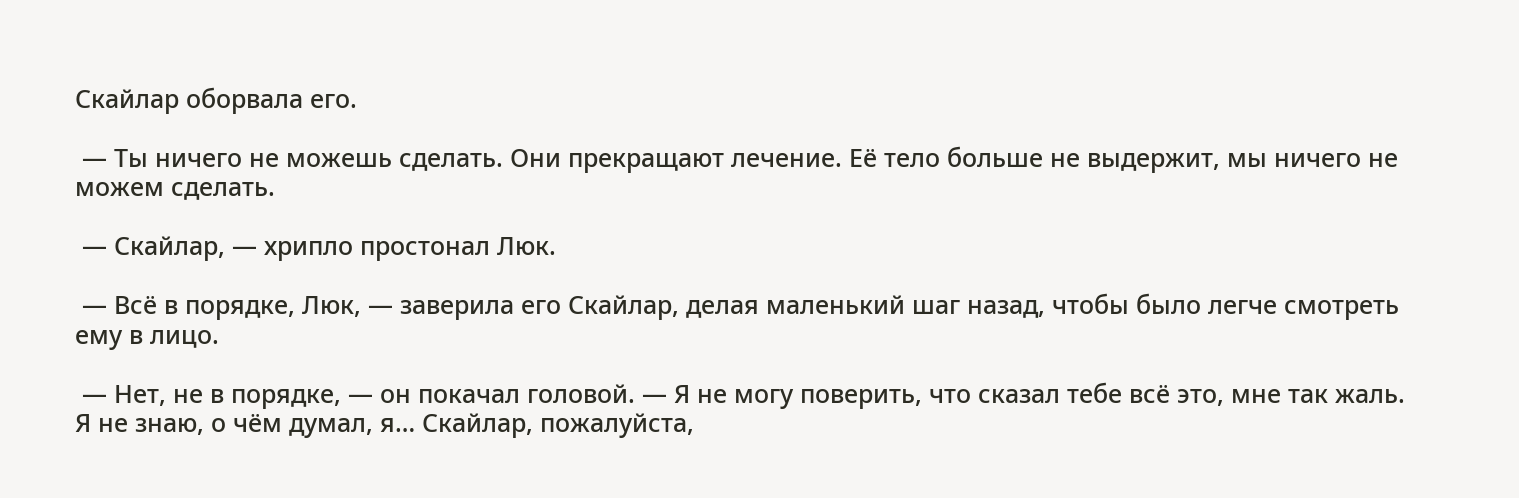Скайлар оборвала его.

 — Ты ничего не можешь сделать. Они прекращают лечение. Её тело больше не выдержит, мы ничего не можем сделать.

 — Скайлар, — хрипло простонал Люк.

 — Всё в порядке, Люк, — заверила его Скайлар, делая маленький шаг назад, чтобы было легче смотреть ему в лицо.

 — Нет, не в порядке, — он покачал головой. — Я не могу поверить, что сказал тебе всё это, мне так жаль. Я не знаю, о чём думал, я… Скайлар, пожалуйста,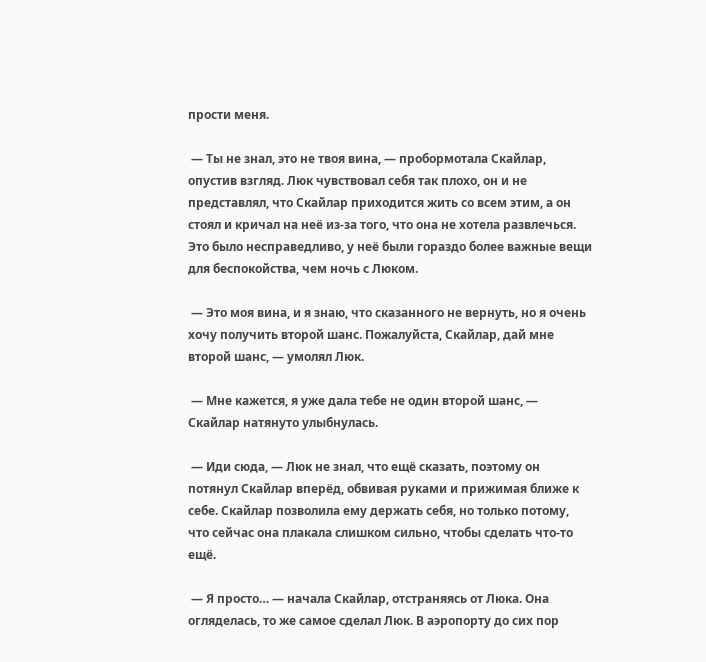прости меня.

 — Ты не знал, это не твоя вина, — пробормотала Скайлар, опустив взгляд. Люк чувствовал себя так плохо, он и не представлял, что Скайлар приходится жить со всем этим, а он стоял и кричал на неё из-за того, что она не хотела развлечься. Это было несправедливо, у неё были гораздо более важные вещи для беспокойства, чем ночь с Люком.

 — Это моя вина, и я знаю, что сказанного не вернуть, но я очень хочу получить второй шанс. Пожалуйста, Скайлар, дай мне второй шанс, — умолял Люк.

 — Мне кажется, я уже дала тебе не один второй шанс, — Скайлар натянуто улыбнулась.

 — Иди сюда, — Люк не знал, что ещё сказать, поэтому он потянул Скайлар вперёд, обвивая руками и прижимая ближе к себе. Скайлар позволила ему держать себя, но только потому, что сейчас она плакала слишком сильно, чтобы сделать что-то ещё.

 — Я просто… — начала Скайлар, отстраняясь от Люка. Она огляделась, то же самое сделал Люк. В аэропорту до сих пор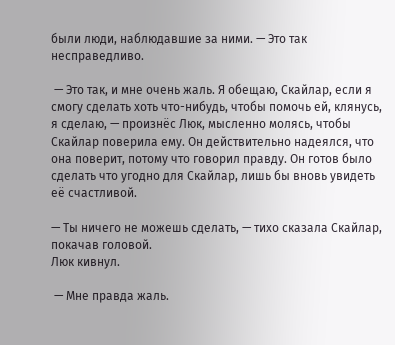были люди, наблюдавшие за ними. — Это так несправедливо.

 — Это так, и мне очень жаль. Я обещаю, Скайлар, если я смогу сделать хоть что-нибудь, чтобы помочь ей, клянусь, я сделаю, — произнёс Люк, мысленно молясь, чтобы Скайлар поверила ему. Он действительно надеялся, что она поверит, потому что говорил правду. Он готов было сделать что угодно для Скайлар, лишь бы вновь увидеть её счастливой.

— Ты ничего не можешь сделать, — тихо сказала Скайлар, покачав головой.
Люк кивнул.

 — Мне правда жаль.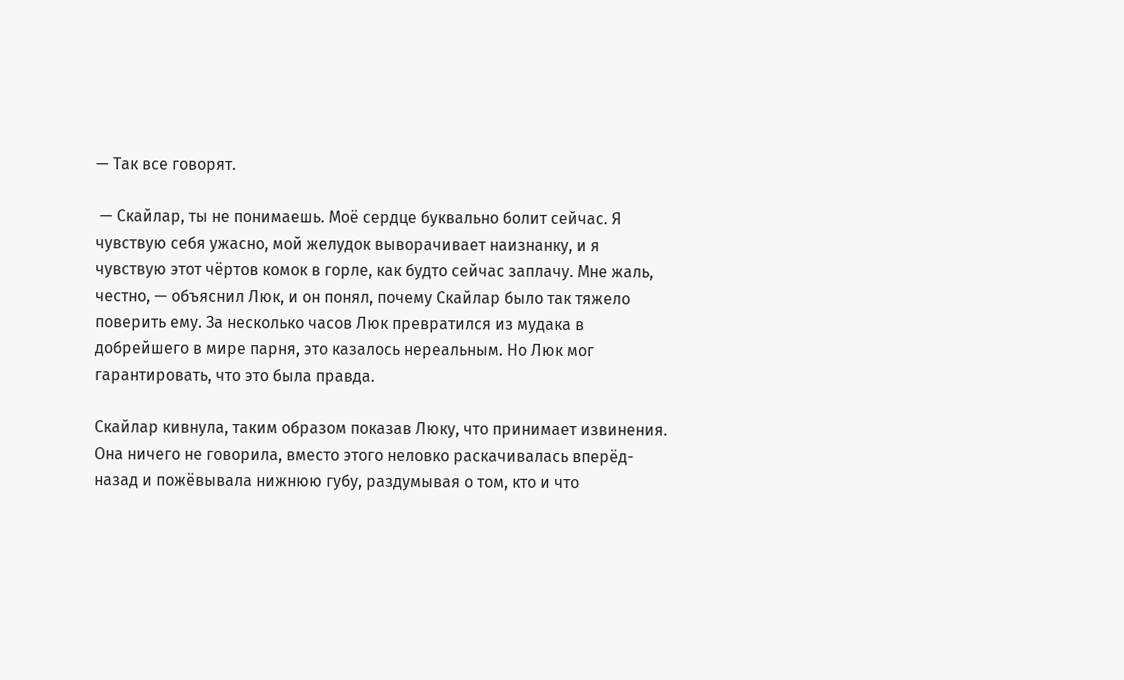— Так все говорят.

 — Скайлар, ты не понимаешь. Моё сердце буквально болит сейчас. Я чувствую себя ужасно, мой желудок выворачивает наизнанку, и я чувствую этот чёртов комок в горле, как будто сейчас заплачу. Мне жаль, честно, — объяснил Люк, и он понял, почему Скайлар было так тяжело поверить ему. За несколько часов Люк превратился из мудака в добрейшего в мире парня, это казалось нереальным. Но Люк мог гарантировать, что это была правда.

Скайлар кивнула, таким образом показав Люку, что принимает извинения. Она ничего не говорила, вместо этого неловко раскачивалась вперёд-назад и пожёвывала нижнюю губу, раздумывая о том, кто и что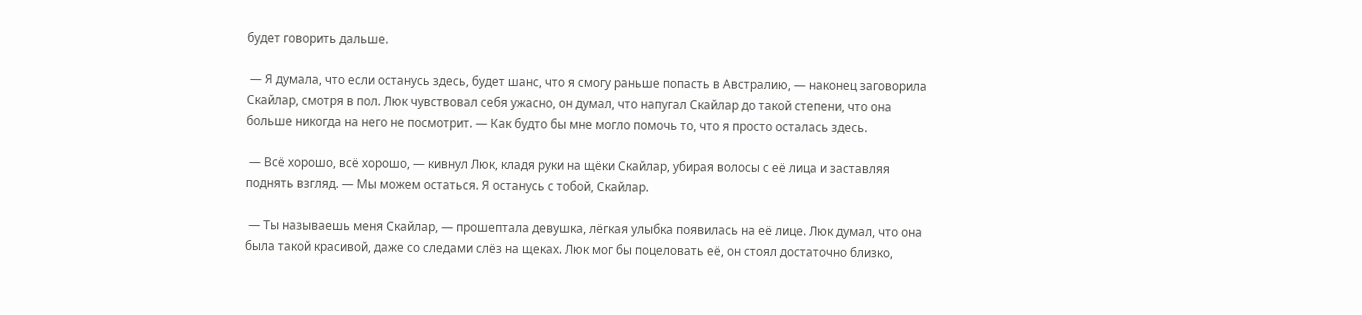будет говорить дальше.

 — Я думала, что если останусь здесь, будет шанс, что я смогу раньше попасть в Австралию, — наконец заговорила Скайлар, смотря в пол. Люк чувствовал себя ужасно, он думал, что напугал Скайлар до такой степени, что она больше никогда на него не посмотрит. — Как будто бы мне могло помочь то, что я просто осталась здесь.

 — Всё хорошо, всё хорошо, — кивнул Люк, кладя руки на щёки Скайлар, убирая волосы с её лица и заставляя поднять взгляд. — Мы можем остаться. Я останусь с тобой, Скайлар.

 — Ты называешь меня Скайлар, — прошептала девушка, лёгкая улыбка появилась на её лице. Люк думал, что она была такой красивой, даже со следами слёз на щеках. Люк мог бы поцеловать её, он стоял достаточно близко,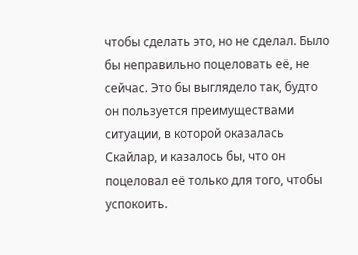чтобы сделать это, но не сделал. Было бы неправильно поцеловать её, не сейчас. Это бы выглядело так, будто он пользуется преимуществами ситуации, в которой оказалась Скайлар, и казалось бы, что он поцеловал её только для того, чтобы успокоить.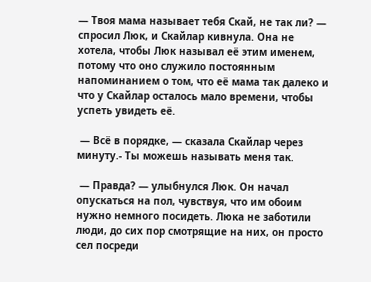— Твоя мама называет тебя Скай, не так ли? — спросил Люк, и Скайлар кивнула. Она не хотела, чтобы Люк называл её этим именем, потому что оно служило постоянным напоминанием о том, что её мама так далеко и что у Скайлар осталось мало времени, чтобы успеть увидеть её.

 — Всё в порядке, — сказала Скайлар через минуту.- Ты можешь называть меня так.

 — Правда? — улыбнулся Люк. Он начал опускаться на пол, чувствуя, что им обоим нужно немного посидеть. Люка не заботили люди, до сих пор смотрящие на них, он просто сел посреди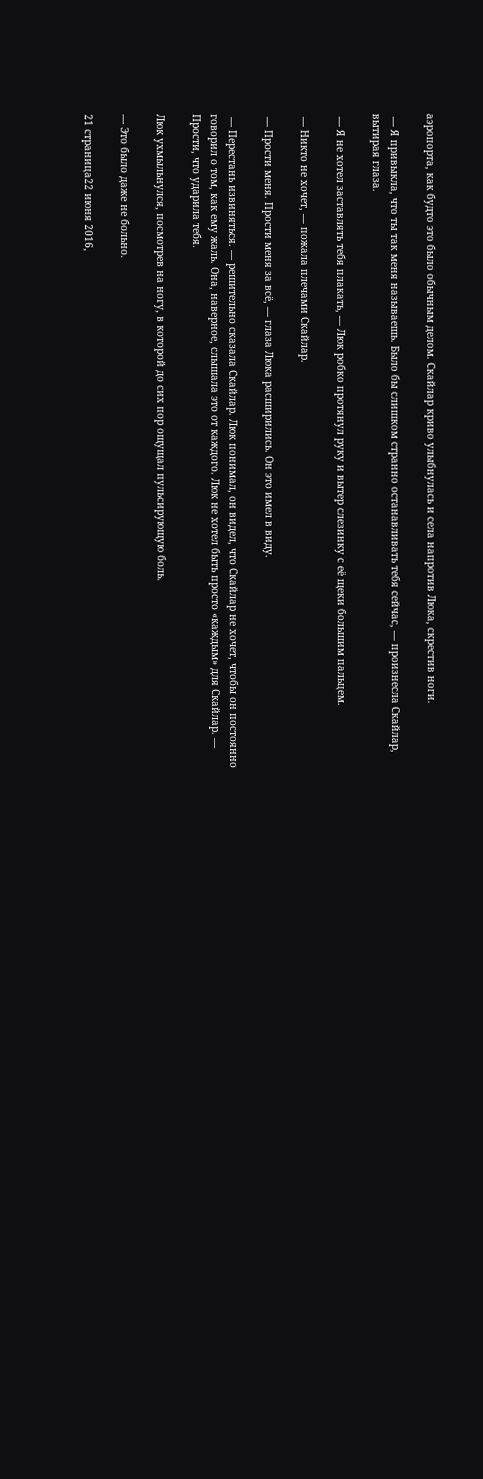аэропорта, как будто это было обычным делом. Скайлар криво улыбнулась и села напротив Люка, скрестив ноги.

 — Я привыкла, что ты так меня называешь. Было бы слишком странно останавливать тебя сейчас, — произнесла Скайлар, вытирая глаза.

 — Я не хотел заставлять тебя плакать, — Люк робко протянул руку и вытер слезинку с её щеки большим пальцем.

 — Никто не хочет, — пожала плечами Скайлар.

 — Прости меня. Прости меня за всё, — глаза Люка расширились. Он это имел в виду.

 — Перестань извиняться. — решительно сказала Скайлар. Люк понимал, он видел, что Скайлар не хочет, чтобы он постоянно говорил о том, как ему жаль. Она, наверное, слышала это от каждого. Люк не хотел быть просто «каждым» для Скайлар. — Прости, что ударила тебя.

Люк ухмыльнулся, посмотрев на ногу, в которой до сих пор ощущал пульсирующую боль.

— Это было даже не больно.

21 страница22 июня 2016,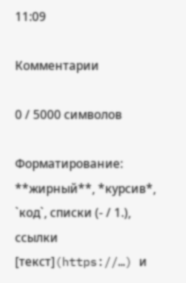11:09

Комментарии

0 / 5000 символов

Форматирование: **жирный**, *курсив*, `код`, списки (- / 1.), ссылки [текст](https://…) и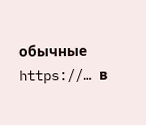обычные https://… в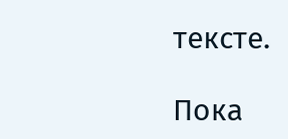тексте.

Пока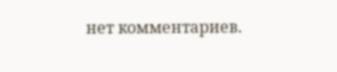нет комментариев.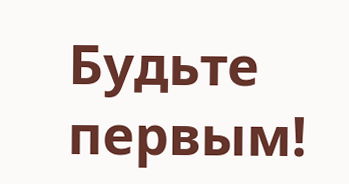Будьте первым!